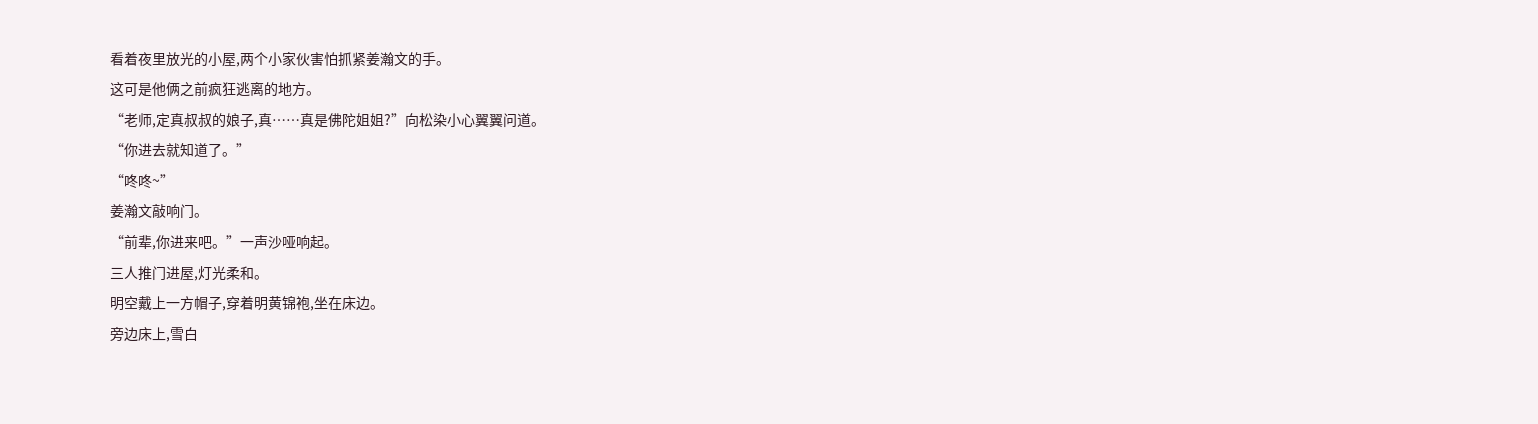看着夜里放光的小屋,两个小家伙害怕抓紧姜瀚文的手。
这可是他俩之前疯狂逃离的地方。
“老师,定真叔叔的娘子,真……真是佛陀姐姐?”向松染小心翼翼问道。
“你进去就知道了。”
“咚咚~”
姜瀚文敲响门。
“前辈,你进来吧。”一声沙哑响起。
三人推门进屋,灯光柔和。
明空戴上一方帽子,穿着明黄锦袍,坐在床边。
旁边床上,雪白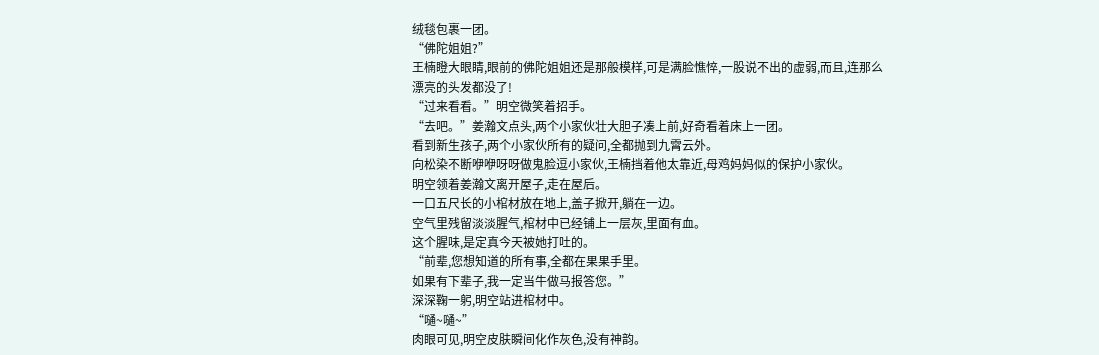绒毯包裹一团。
“佛陀姐姐?”
王楠瞪大眼睛,眼前的佛陀姐姐还是那般模样,可是满脸憔悴,一股说不出的虚弱,而且,连那么漂亮的头发都没了!
“过来看看。”明空微笑着招手。
“去吧。”姜瀚文点头,两个小家伙壮大胆子凑上前,好奇看着床上一团。
看到新生孩子,两个小家伙所有的疑问,全都抛到九霄云外。
向松染不断咿咿呀呀做鬼脸逗小家伙,王楠挡着他太靠近,母鸡妈妈似的保护小家伙。
明空领着姜瀚文离开屋子,走在屋后。
一口五尺长的小棺材放在地上,盖子掀开,躺在一边。
空气里残留淡淡腥气,棺材中已经铺上一层灰,里面有血。
这个腥味,是定真今天被她打吐的。
“前辈,您想知道的所有事,全都在果果手里。
如果有下辈子,我一定当牛做马报答您。”
深深鞠一躬,明空站进棺材中。
“嗵~嗵~”
肉眼可见,明空皮肤瞬间化作灰色,没有神韵。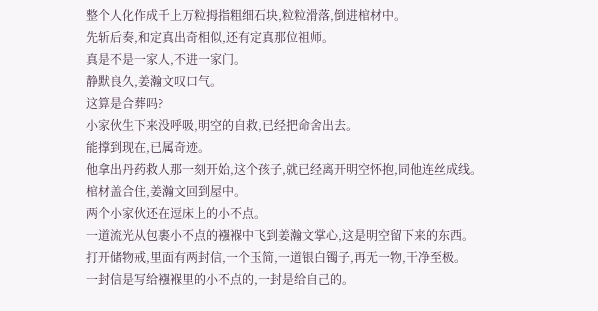整个人化作成千上万粒拇指粗细石块,粒粒滑落,倒进棺材中。
先斩后奏,和定真出奇相似,还有定真那位祖师。
真是不是一家人,不进一家门。
静默良久,姜瀚文叹口气。
这算是合葬吗?
小家伙生下来没呼吸,明空的自救,已经把命舍出去。
能撑到现在,已属奇迹。
他拿出丹药救人那一刻开始,这个孩子,就已经离开明空怀抱,同他连丝成线。
棺材盖合住,姜瀚文回到屋中。
两个小家伙还在逗床上的小不点。
一道流光从包裹小不点的襁褓中飞到姜瀚文掌心,这是明空留下来的东西。
打开储物戒,里面有两封信,一个玉简,一道银白镯子,再无一物,干净至极。
一封信是写给襁褓里的小不点的,一封是给自己的。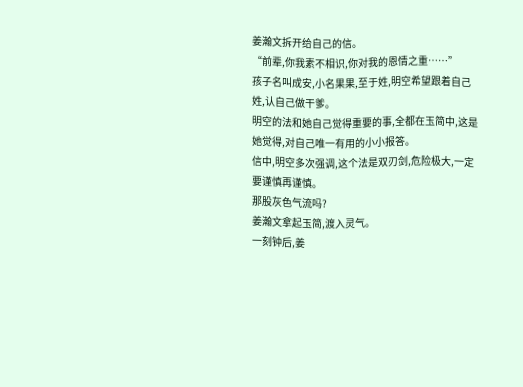姜瀚文拆开给自己的信。
“前辈,你我素不相识,你对我的恩情之重……”
孩子名叫成安,小名果果,至于姓,明空希望跟着自己姓,认自己做干爹。
明空的法和她自己觉得重要的事,全都在玉简中,这是她觉得,对自己唯一有用的小小报答。
信中,明空多次强调,这个法是双刃剑,危险极大,一定要谨慎再谨慎。
那股灰色气流吗?
姜瀚文拿起玉简,渡入灵气。
一刻钟后,姜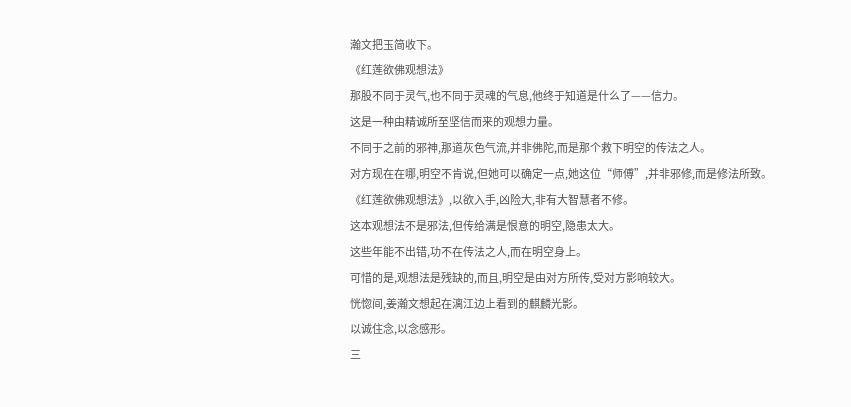瀚文把玉简收下。
《红莲欲佛观想法》
那股不同于灵气,也不同于灵魂的气息,他终于知道是什么了——信力。
这是一种由精诚所至坚信而来的观想力量。
不同于之前的邪神,那道灰色气流,并非佛陀,而是那个救下明空的传法之人。
对方现在在哪,明空不肯说,但她可以确定一点,她这位“师傅”,并非邪修,而是修法所致。
《红莲欲佛观想法》,以欲入手,凶险大,非有大智慧者不修。
这本观想法不是邪法,但传给满是恨意的明空,隐患太大。
这些年能不出错,功不在传法之人,而在明空身上。
可惜的是,观想法是残缺的,而且,明空是由对方所传,受对方影响较大。
恍惚间,姜瀚文想起在漓江边上看到的麒麟光影。
以诚住念,以念感形。
三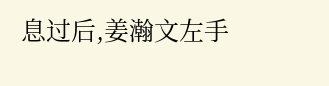息过后,姜瀚文左手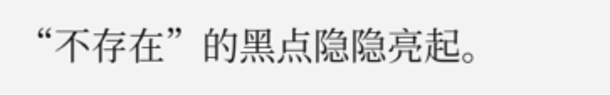“不存在”的黑点隐隐亮起。